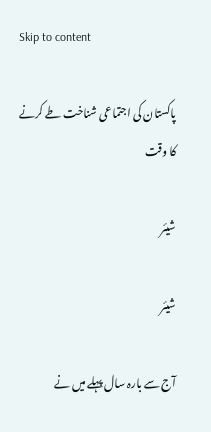Skip to content

پاکستان کی اجتماعی شناخت طے کرنے کا وقت

شیئر

شیئر

آج سے بارہ سال پہلے میں نے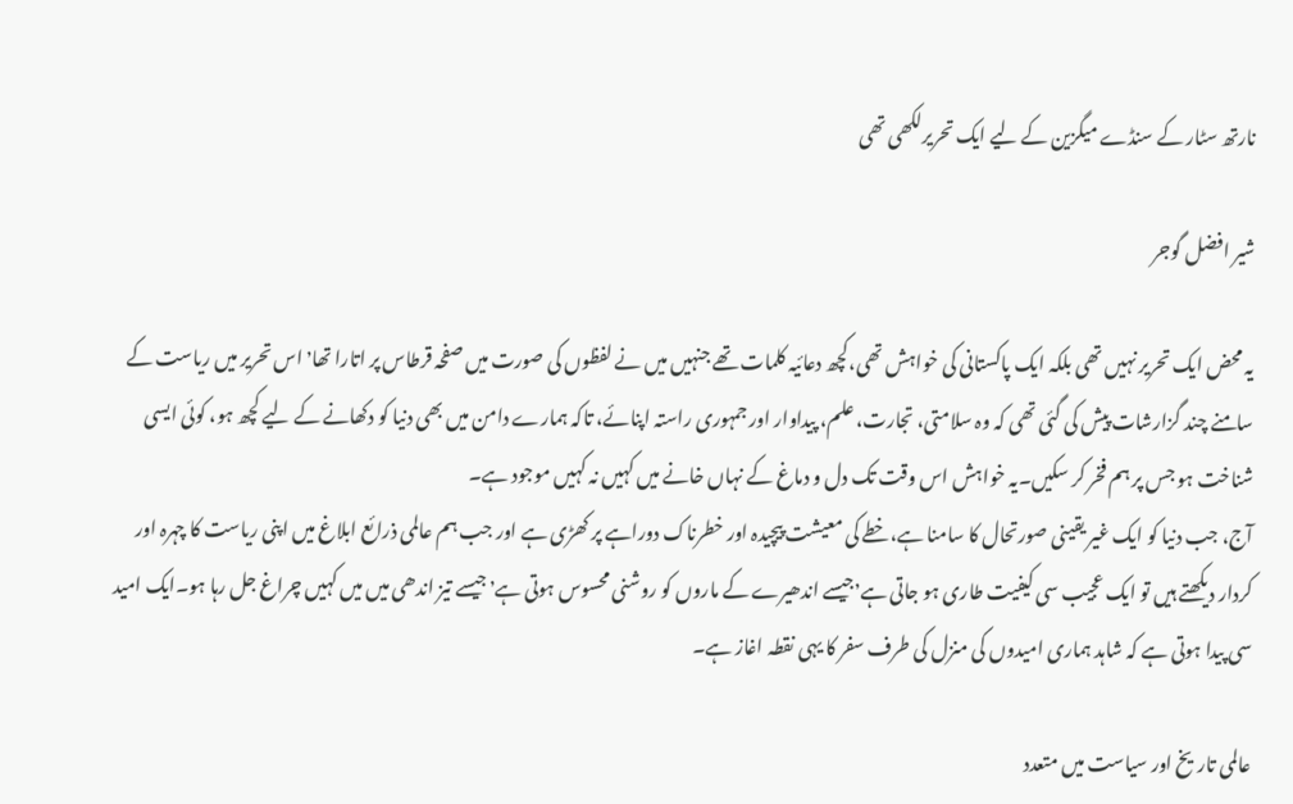نارتھ سٹار کے سنڈے میگزین کے لیے ایک تحریرلکھی تھی

شیر افضل گوجر

یہ محض ایک تحریر نہیں تھی بلکہ ایک پاکستانی کی خواہش تھی،کچھ دعائیہ کلمات تھے جنہیں میں نے لفظوں کی صورت میں صفحہ قرطاس پر اتارا تھا٬ اس تحریر میں ریاست کے سامنے چند گزارشات پیش کی گئی تھی کہ وہ سلامتی، تجارت، علم، پیداوار اور جمہوری راستہ اپنائے، تاکہ ہمارے دامن میں بھی دنیا کو دکھانے کے لیے کچھ ہو، کوئی ایسی شناخت ہو جس پر ہم فخر کر سکیں۔یہ خواہش اس وقت تک دل و دماغ کے نہاں خانے میں کہیں نہ کہیں موجود ہے۔
آج، جب دنیا کو ایک غیر یقینی صورتحال کا سامنا ہے،خطے کی معیشت پیچیدہ اور خطرناک دوراہے پر کھڑی ہے اور جب ہم عالمی ذرائع ابلاغ میں اپنی ریاست کا چہرہ اور کردار دیکھتے ہیں تو ایک عجیب سی کیفیت طاری ہو جاتی ہے٬جیسے اندھیرے کے ماروں کو روشنی محسوس ہوتی ہے٬ جیسے تیز اندھی میں میں کہیں چراغ جل رہا ہو۔ایک امید سی پیدا ہوتی ہے کہ شاہد ہماری امیدوں کی منزل کی طرف سفر کا یہی نقطہ اغاز ہے۔

عالمی تاریخ اور سیاست میں متعدد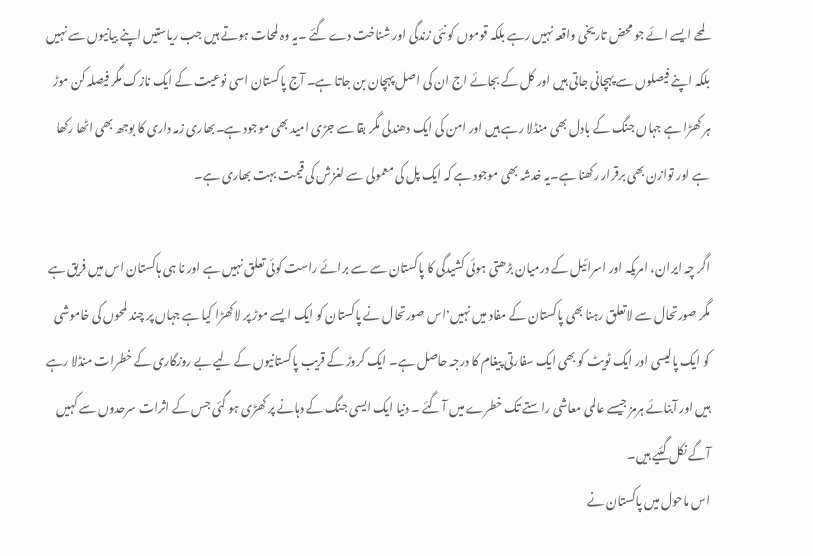لمحے ایسے ائے جو محض تاریخی واقعہ نہیں رہے بلکہ قوموں کو نئی زندگی اور شناخت دے گئے ۔یہ وہ لمحات ہوتے ہیں جب ریاستیں اپنے بیانیوں سے نہیں بلکہ اپنے فیصلوں سے پہچانی جاتی ہیں اور کل کے بجائے اج ان کی اصل پہچان بن جاتا ہے۔ آج پاکستان اسی نوعیت کے ایک نازک مگر فیصلہ کن موڑ ہر کھڑا ہے جہاں جنگ کے بادل بھی منڈلا رہے ہیں اور امن کی ایک دھندلی مگر بقا سے جڑی امید بھی موجود ہے۔بھاری زمہ داری کا بوجھ بھی اٹھا رکھا ہے اور توازن بھی برقرار رکھنا ہے۔یہ خدشہ بھی موجود ہے کہ ایک پل کی معمولی سے لغزش کی قیمت بہت بھاری ہے۔

اگر چہ ایران، امریکہ اور اسرائیل کے درمیان بڑھتی ہوئی کشیدگی کا پاکستان سے سے برائے راست کوئی تعلق نہیں ہے اور نا ہی ہاکستان اس میں فریق ہے مگر صورتحال سے لاتعلق رہنا بھی پاکستان کے مفاد میں نہیں٬اس صورتحال نے پاکستان کو ایک ایسے موڑ پر لا کھڑا کیا ہے جہاں پر چند لمحوں کی خاموشی کو ایک پالیسی اور ایک ٹویٹ کو بھی ایک سفارتی پیغام کا درجہ حاصل ہے۔ ایک کروڑ کے قریب پاکستانیوں کے لیے بے روزگاری کے خطرات منڈلا رہے ہیں اور آبنائے ہرمز جیسے عالمی معاشی راستے تک خطرے میں آ گئے ۔ دنیا ایک ایسی جنگ کے دہانے پر کھڑی ہو گئی جس کے اثرات سرحدوں سے کہیں آگے نکل گئیے ہیں۔
اس ماحول میں پاکستان نے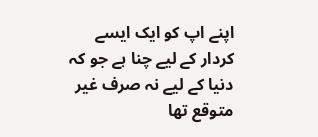اپنے اپ کو ایک ایسے کردار کے لیے چنا ہے جو کہ دنیا کے لیے نہ صرف غیر متوقع تھا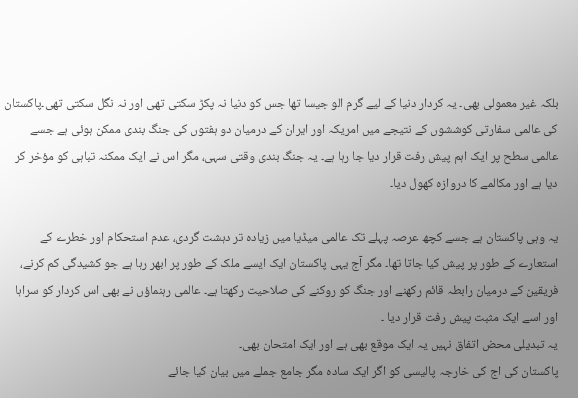بلکہ غیر معمولی بھی۔ یہ کردار دنیا کے لیے گرم الو جیسا تھا جس کو دنیا نہ پکڑ سکتی تھی اور نہ نگل سکتی تھی۔پاکستان کی عالمی سفارتی کوششوں کے نتیجے میں امریکہ اور ایران کے درمیان دو ہفتوں کی جنگ بندی ممکن ہوئی ہے جسے عالمی سطح پر ایک اہم پیش رفت قرار دیا جا رہا ہے۔ یہ جنگ بندی وقتی سہی، مگر اس نے ایک ممکنہ تباہی کو مؤخر کر دیا ہے اور مکالمے کا دروازہ کھول دیا۔

یہ وہی پاکستان ہے جسے کچھ عرصہ پہلے تک عالمی میڈیا میں زیادہ تر دہشت گردی، عدم استحکام اور خطرے کے استعارے کے طور پر پیش کیا جاتا تھا۔ مگر آج یہی پاکستان ایک ایسے ملک کے طور پر ابھر رہا ہے جو کشیدگی کم کرنے، فریقین کے درمیان رابطہ قائم رکھنے اور جنگ کو روکنے کی صلاحیت رکھتا ہے۔ عالمی رہنماؤں نے بھی اس کردار کو سراہا اور اسے ایک مثبت پیش رفت قرار دیا ۔
یہ تبدیلی محض اتفاق نہیں یہ ایک موقع بھی ہے اور ایک امتحان بھی۔
پاکستان کی اج کی خارجہ پالیسی کو اگر ایک سادہ مگر جامع جملے میں بیان کیا جائے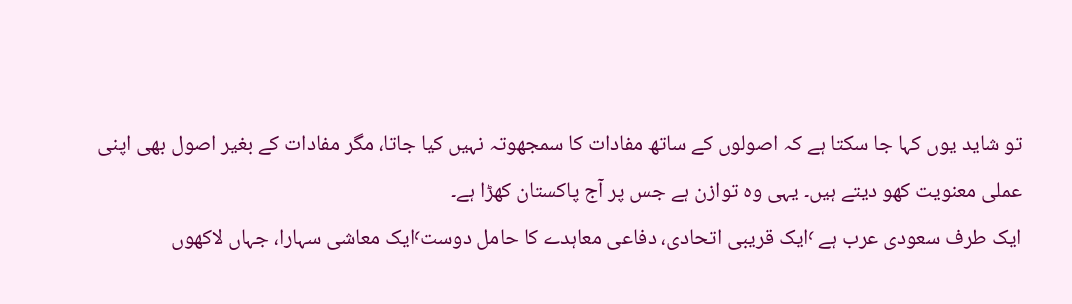تو شاید یوں کہا جا سکتا ہے کہ اصولوں کے ساتھ مفادات کا سمجھوتہ نہیں کیا جاتا، مگر مفادات کے بغیر اصول بھی اپنی عملی معنویت کھو دیتے ہیں۔ یہی وہ توازن ہے جس پر آج پاکستان کھڑا ہے۔
ایک طرف سعودی عرب ہے ٬ایک قریبی اتحادی، دفاعی معاہدے کا حامل دوست٬ایک معاشی سہارا، جہاں لاکھوں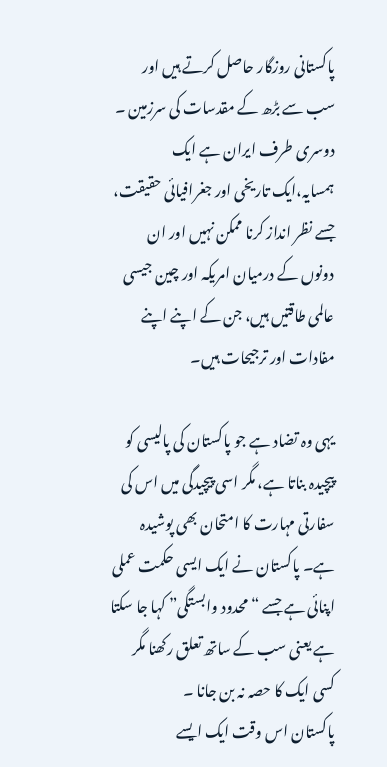پاکستانی روزگار حاصل کرتے ہیں اور سب سے بڑھ کے مقدسات کی سرزمین ۔ دوسری طرف ایران ہے ایک ہمسایہ،ایک تاریخی اور جغرافیائی حقیقت، جسے نظر انداز کرنا ممکن نہیں اور ان دونوں کے درمیان امریکہ اور چین جیسی عالمی طاقتیں ہیں، جن کے اپنے اپنے مفادات اور ترجیحات ہیں۔

یہی وہ تضاد ہے جو پاکستان کی پالیسی کو پیچیدہ بناتا ہے، مگر اسی پیچیدگی میں اس کی سفارتی مہارت کا امتحان بھی پوشیدہ ہے۔ پاکستان نے ایک ایسی حکمت عملی اپنائی ہے جسے “محدود وابستگی” کہا جا سکتا ہے یعنی سب کے ساتھ تعلق رکھنا مگر کسی ایک کا حصہ نہ بن جانا ۔
پاکستان اس وقت ایک ایسے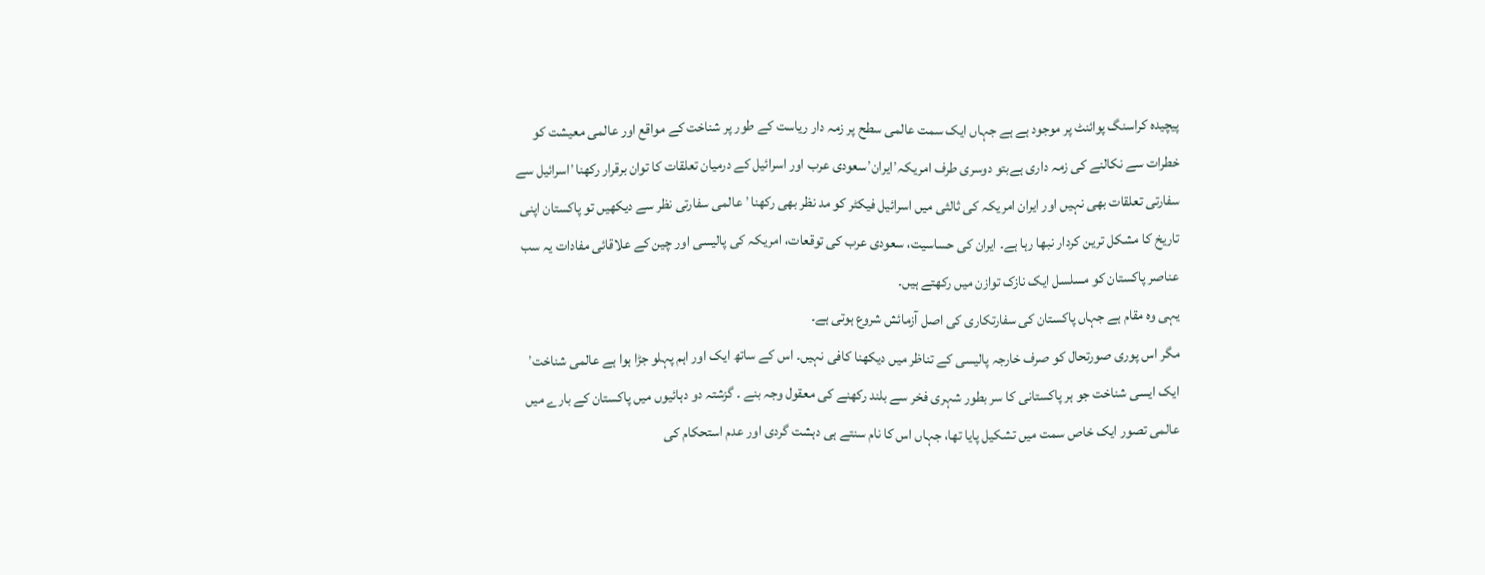پیچیدہ کراسنگ پوائنٹ پر موجود ہے ہے جہاں ایک سمت عالمی سطح پر زمہ دار ریاست کے طور پر شناخت کے مواقع اور عالمی معیشت کو خطرات سے نکالنے کی زمہ داری ہےبتو دوسری طرف امریکہ٬ایران٬سعودی عرب اور اسرائیل کے درمیان تعلقات کا توان برقرار رکھنا٬اسرائیل سے سفارتی تعلقات بھی نہیں اور ایران امریکہ کی ثالثی میں اسرائیل فیکٹر کو مد نظر بھی رکھنا٬ عالمی سفارتی نظر سے دیکھیں تو پاکستان اپنی تاریخ کا مشکل ترین کردار نبھا رہا ہے۔ ایران کی حساسیت، سعودی عرب کی توقعات، امریکہ کی پالیسی اور چین کے علاقائی مفادات یہ سب عناصر پاکستان کو مسلسل ایک نازک توازن میں رکھتے ہیں۔
یہی وہ مقام ہے جہاں پاکستان کی سفارتکاری کی اصل آزمائش شروع ہوتی ہے۔
مگر اس پوری صورتحال کو صرف خارجہ پالیسی کے تناظر میں دیکھنا کافی نہیں۔ اس کے ساتھ ایک اور اہم پہلو جڑا ہوا ہے عالمی شناخت٬ ایک ایسی شناخت جو ہر پاکستانی کا سر بطور شہری فخر سے بلند رکھنے کی معقول وجہ بنے ۔ گزشتہ دو دہائیوں میں پاکستان کے بارے میں عالمی تصور ایک خاص سمت میں تشکیل پایا تھا، جہاں اس کا نام سنتے ہی دہشت گردی اور عدم استحکام کی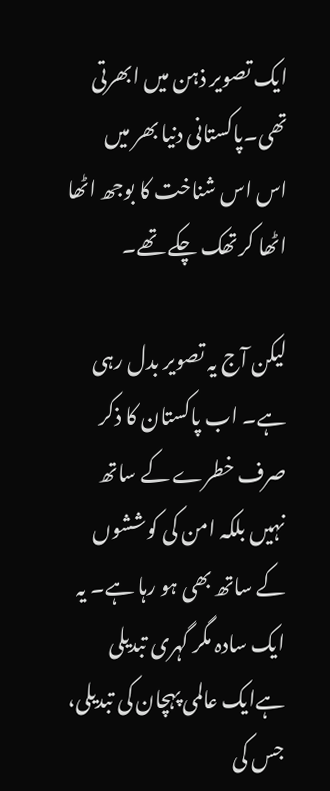ایک تصویر ذہن میں ابھرتی تھی۔پاکستانی دنیا بھر میں اس اس شناخت کا بوجھ اٹھا اٹھا کر تھک چکے تھے۔

لیکن آج یہ تصویر بدل رہی ہے۔ اب پاکستان کا ذکر صرف خطرے کے ساتھ نہیں بلکہ امن کی کوششوں کے ساتھ بھی ہو رہا ہے۔ یہ ایک سادہ مگر گہری تبدیلی ہےایک عالمی پہچان کی تبدیلی، جس کی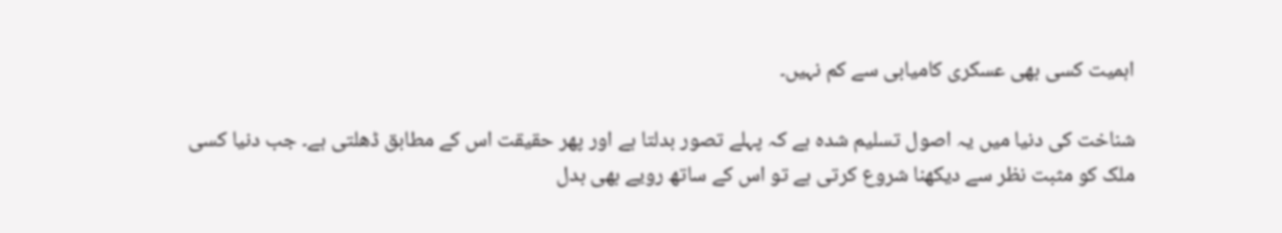اہمیت کسی بھی عسکری کامیابی سے کم نہیں۔

شناخت کی دنیا میں یہ اصول تسلیم شدہ ہے کہ پہلے تصور بدلتا ہے اور پھر حقیقت اس کے مطابق ڈھلتی ہے۔ جب دنیا کسی ملک کو مثبت نظر سے دیکھنا شروع کرتی ہے تو اس کے ساتھ رویے بھی بدل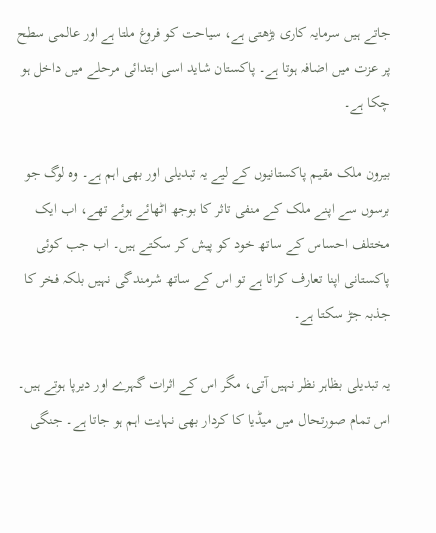جاتے ہیں سرمایہ کاری بڑھتی ہے، سیاحت کو فروغ ملتا ہے اور عالمی سطح پر عزت میں اضافہ ہوتا ہے۔ پاکستان شاید اسی ابتدائی مرحلے میں داخل ہو چکا ہے۔

بیرون ملک مقیم پاکستانیوں کے لیے یہ تبدیلی اور بھی اہم ہے۔ وہ لوگ جو برسوں سے اپنے ملک کے منفی تاثر کا بوجھ اٹھائے ہوئے تھے، اب ایک مختلف احساس کے ساتھ خود کو پیش کر سکتے ہیں۔ اب جب کوئی پاکستانی اپنا تعارف کراتا ہے تو اس کے ساتھ شرمندگی نہیں بلکہ فخر کا جذبہ جڑ سکتا ہے۔

یہ تبدیلی بظاہر نظر نہیں آتی، مگر اس کے اثرات گہرے اور دیرپا ہوتے ہیں۔
اس تمام صورتحال میں میڈیا کا کردار بھی نہایت اہم ہو جاتا ہے۔ جنگی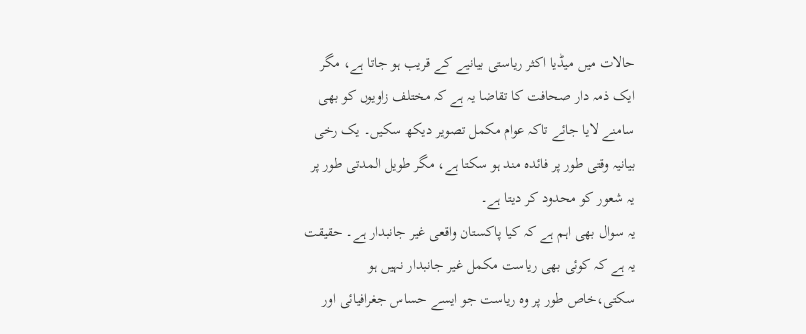حالات میں میڈیا اکثر ریاستی بیانیے کے قریب ہو جاتا ہے، مگر ایک ذمہ دار صحافت کا تقاضا یہ ہے کہ مختلف زاویوں کو بھی سامنے لایا جائے تاکہ عوام مکمل تصویر دیکھ سکیں۔ یک رخی بیانیہ وقتی طور پر فائدہ مند ہو سکتا ہے، مگر طویل المدتی طور پر یہ شعور کو محدود کر دیتا ہے۔
یہ سوال بھی اہم ہے کہ کیا پاکستان واقعی غیر جانبدار ہے۔ حقیقت یہ ہے کہ کوئی بھی ریاست مکمل غیر جانبدار نہیں ہو سکتی،خاص طور پر وہ ریاست جو ایسے حساس جغرافیائی اور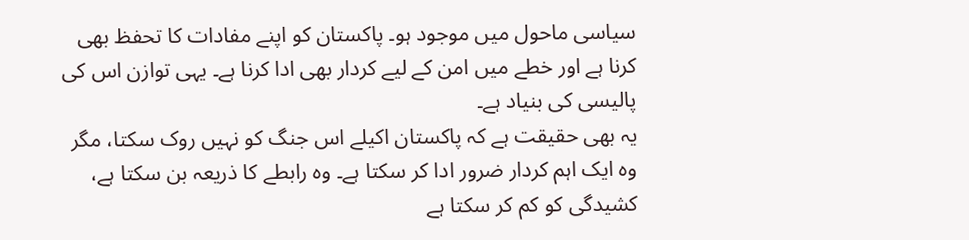سیاسی ماحول میں موجود ہو۔ پاکستان کو اپنے مفادات کا تحفظ بھی کرنا ہے اور خطے میں امن کے لیے کردار بھی ادا کرنا ہے۔ یہی توازن اس کی پالیسی کی بنیاد ہے۔
یہ بھی حقیقت ہے کہ پاکستان اکیلے اس جنگ کو نہیں روک سکتا، مگر وہ ایک اہم کردار ضرور ادا کر سکتا ہے۔ وہ رابطے کا ذریعہ بن سکتا ہے، کشیدگی کو کم کر سکتا ہے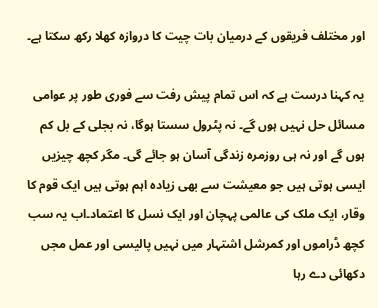اور مختلف فریقوں کے درمیان بات چیت کا دروازہ کھلا رکھ سکتا ہے۔

یہ کہنا درست ہے کہ اس تمام پیش رفت سے فوری طور پر عوامی مسائل حل نہیں ہوں گے۔ نہ پٹرول سستا ہوگا، نہ بجلی کے بل کم ہوں گے اور نہ ہی روزمرہ زندگی آسان ہو جائے گی۔ مگر کچھ چیزیں ایسی ہوتی ہیں جو معیشت سے بھی زیادہ اہم ہوتی ہیں ایک قوم کا وقار، ایک ملک کی عالمی پہچان اور ایک نسل کا اعتماد۔اب یہ سب کچھ ڈراموں اور کمرشل اشتہار میں نہیں پالیسی اور عمل مجں دکھائی دے رہا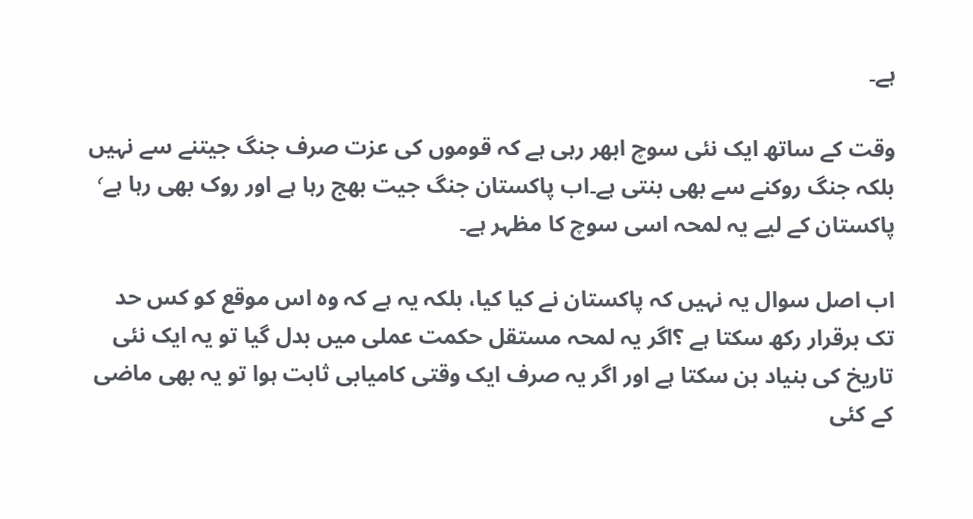ہے۔

وقت کے ساتھ ایک نئی سوچ ابھر رہی ہے کہ قوموں کی عزت صرف جنگ جیتنے سے نہیں بلکہ جنگ روکنے سے بھی بنتی ہے۔اب پاکستان جنگ جیت بھج رہا ہے اور روک بھی رہا ہے٬ پاکستان کے لیے یہ لمحہ اسی سوچ کا مظہر ہے۔

اب اصل سوال یہ نہیں کہ پاکستان نے کیا کیا، بلکہ یہ ہے کہ وہ اس موقع کو کس حد تک برقرار رکھ سکتا ہے ؟اگر یہ لمحہ مستقل حکمت عملی میں بدل گیا تو یہ ایک نئی تاریخ کی بنیاد بن سکتا ہے اور اگر یہ صرف ایک وقتی کامیابی ثابت ہوا تو یہ بھی ماضی کے کئی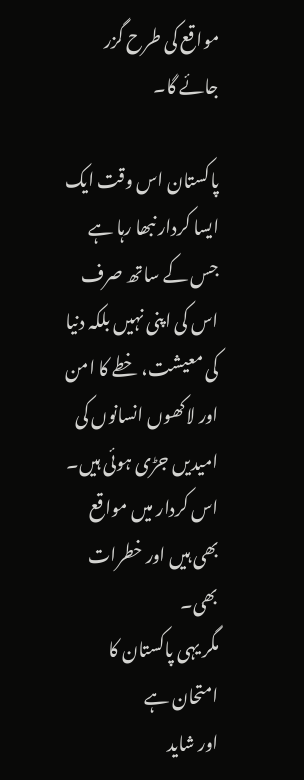مواقع کی طرح گزر جائے گا۔

پاکستان اس وقت ایک ایسا کردار نبھا رہا ہے جس کے ساتھ صرف اس کی اپنی نہیں بلکہ دنیا کی معیشت، خطے کا امن اور لاکھوں انسانوں کی امیدیں جڑی ہوئی ہیں۔ اس کردار میں مواقع بھی ہیں اور خطرات بھی۔
مگر یہی پاکستان کا امتحان ہے
اور شاید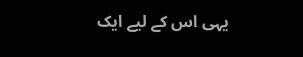یہی اس کے لیے ایک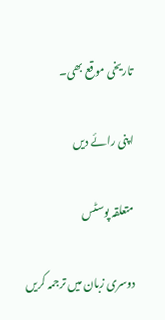تاریخی موقع بھی۔

اپنی رائے دیں

متعلقہ پوسٹس

دوسری زبان میں ترجمہ کریں